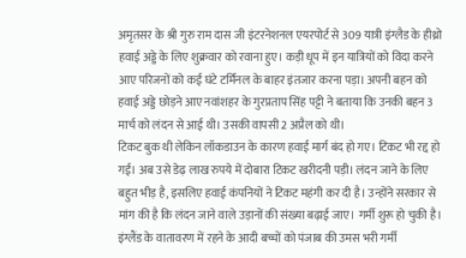अमृतसर के श्री गुरु राम दास जी इंटरनेशनल एयरपोर्ट से 309 यात्री इंग्लैड के हीथ्रो हवाई अड्डे के लिए शुक्रवार को रवाना हुए। कड़ी धूप में इन यात्रियों को विदा करने आए परिजनों को कई घंटे टर्मिनल के बाहर इंतजार करना पड़ा। अपनी बहन को हवाई अड्डे छोड़ने आए नवांशहर के गुरप्रताप सिंह पट्टी ने बताया कि उनकी बहन 3 मार्च को लंदन से आई थी। उसकी वापसी 2 अप्रैल को थी।
टिकट बुक थी लेकिन लॉकडाउन के कारण हवाई मार्ग बंद हो गए। टिकट भी रद्द हो गई। अब उसे डेढ़ लाख रुपये में दोबारा टिकट खरीदनी पड़ी। लंदन जाने के लिए बहुत भीड़ है, इसलिए हवाई कंपनियों ने टिकट महंगी कर दी है। उन्होंने सरकार से मांग की है कि लंदन जाने वाले उड़ानों की संख्या बढ़ाई जाए। गर्मी शुरू हो चुकी है। इंग्लैंड के वातावरण में रहने के आदी बच्चों को पंजाब की उमस भरी गर्मी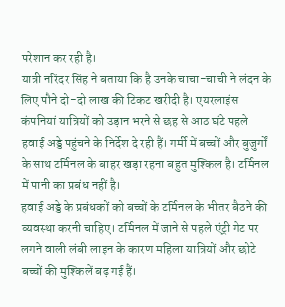परेशान कर रही है।
यात्री नरिंदर सिंह ने बताया कि है उनके चाचा-चाची ने लंदन के लिए पौने दो-दो लाख की टिकट खरीदी है। एयरलाइंस कंपनियां यात्रियों को उड़ान भरने से छह से आठ घंटे पहले हवाई अड्डे पहुंचने के निर्देश दे रही हैं। गर्मी में बच्चों और बुजुर्गों के साथ टर्मिनल के बाहर खड़ा रहना बहुत मुश्किल है। टर्मिनल में पानी का प्रबंध नहीं है।
हवाई अड्डे के प्रबंधकों को बच्चों के टर्मिनल के भीतर बैठने की व्यवस्था करनी चाहिए। टर्मिनल में जाने से पहले एंट्री गेट पर लगने वाली लंबी लाइन के कारण महिला यात्रियों और छोटे बच्चों की मुश्किलें बढ़ गई हैं।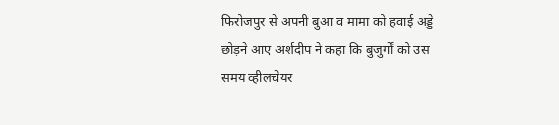फिरोजपुर से अपनी बुआ व मामा को हवाई अड्डे छोड़ने आए अर्शदीप ने कहा कि बुजुर्गों को उस समय व्हीलचेयर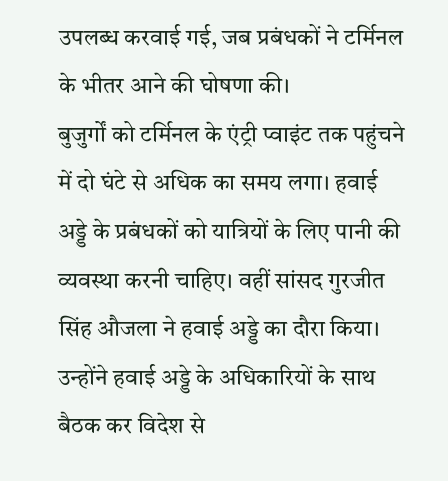उपलब्ध करवाई गई, जब प्रबंधकों ने टर्मिनल के भीतर आने की घोषणा की।
बुजुर्गों को टर्मिनल के एंट्री प्वाइंट तक पहुंचने में दो घंटे से अधिक का समय लगा। हवाई अड्डे के प्रबंधकों को यात्रियों के लिए पानी की व्यवस्था करनी चाहिए। वहीं सांसद गुरजीत सिंह औजला ने हवाई अड्डे का दौरा किया। उन्होंने हवाई अड्डे के अधिकारियों के साथ बैठक कर विदेश से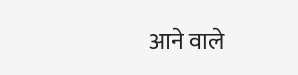आने वाले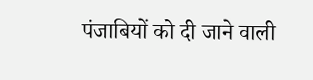पंजाबियों को दी जाने वाली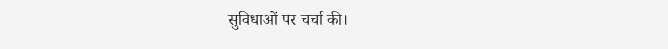सुविधाओं पर चर्चा की।